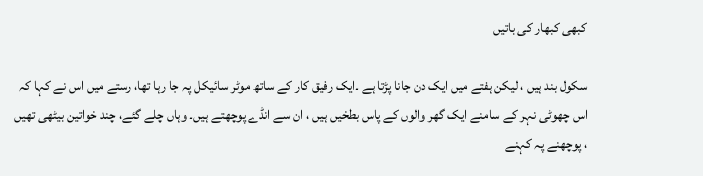کبھی کبھار کی باتیں

سکول بند ہیں ، لیکن ہفتے میں ایک دن جانا پڑتا ہے ۔ایک رفیق کار کے ساتھ موٹر سائیکل پہ جا رہا تھا، رستے میں اس نے کہا کہ اس چھوٹی نہر کے سامنے ایک گھر والوں کے پاس بطخیں ہیں ، ان سے انڈے پوچھتے ہیں۔ وہاں چلے گئے، چند خواتین بیٹھی تھیں ، پوچھنے پہ کہنے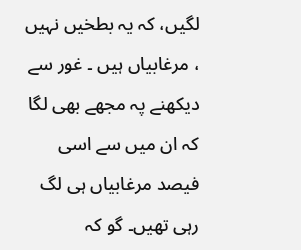لگیں، کہ یہ بطخیں نہیں ، مرغابیاں ہیں ۔ غور سے دیکھنے پہ مجھے بھی لگا کہ ان میں سے اسی فیصد مرغابیاں ہی لگ رہی تھیں۔ گو کہ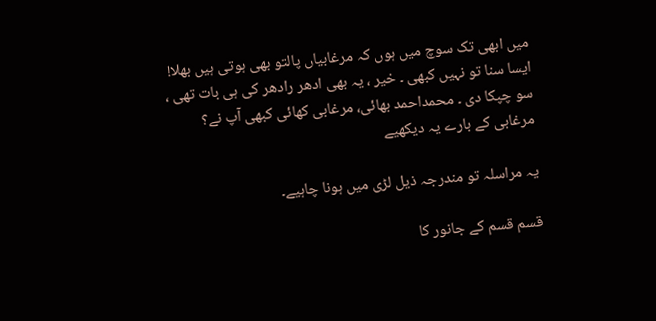میں ابھی تک سوچ میں ہوں کہ مرغابیاں پالتو بھی ہوتی ہیں بھلا!
ایسا سنا تو نہیں کبھی ۔ خیر ، یہ بھی ادھر رادھر کی ہی بات تھی ، سو چپکا دی ۔ محمداحمد بھائی، مرغابی کھائی کبھی آپ نے؟
مرغابی کے بارے یہ دیکھیے

یہ مراسلہ تو مندرجہ ذیل لڑی میں ہونا چاہیے۔

قسم قسم کے جانور کا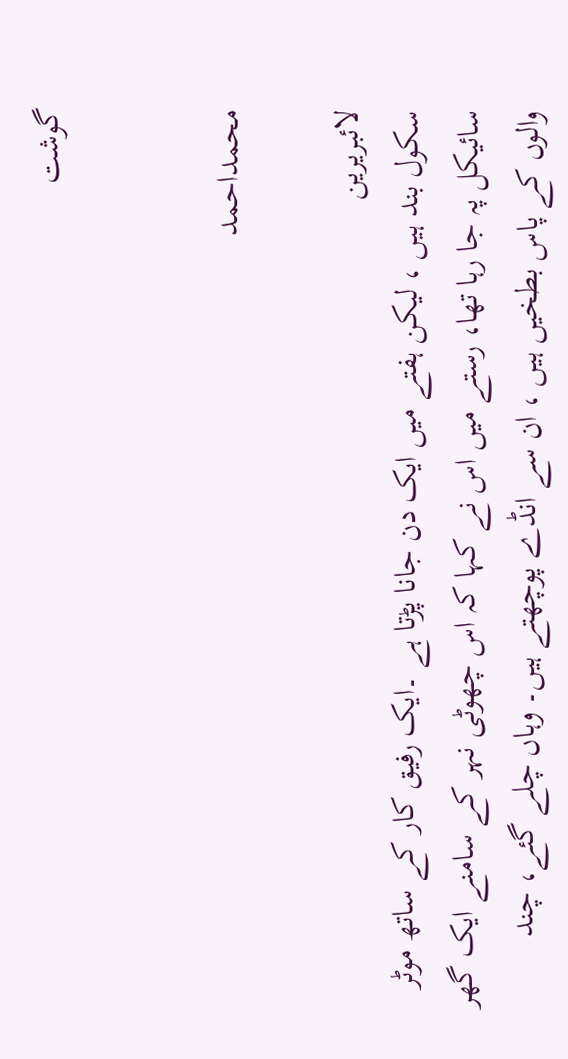گوشت


محمداحمد

لائبریرین
سکول بند ہیں ، لیکن ہفتے میں ایک دن جانا پڑتا ہے ۔ایک رفیق کار کے ساتھ موٹر سائیکل پہ جا رہا تھا، رستے میں اس نے کہا کہ اس چھوٹی نہر کے سامنے ایک گھر والوں کے پاس بطخیں ہیں ، ان سے انڈے پوچھتے ہیں۔ وہاں چلے گئے، چند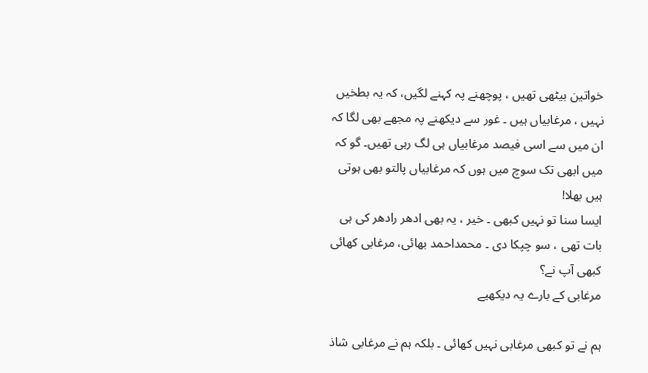خواتین بیٹھی تھیں ، پوچھنے پہ کہنے لگیں، کہ یہ بطخیں نہیں ، مرغابیاں ہیں ۔ غور سے دیکھنے پہ مجھے بھی لگا کہ ان میں سے اسی فیصد مرغابیاں ہی لگ رہی تھیں۔ گو کہ میں ابھی تک سوچ میں ہوں کہ مرغابیاں پالتو بھی ہوتی ہیں بھلا!
ایسا سنا تو نہیں کبھی ۔ خیر ، یہ بھی ادھر رادھر کی ہی بات تھی ، سو چپکا دی ۔ محمداحمد بھائی، مرغابی کھائی کبھی آپ نے؟
مرغابی کے بارے یہ دیکھیے

ہم نے تو کبھی مرغابی نہیں کھائی ۔ بلکہ ہم نے مرغابی شاذ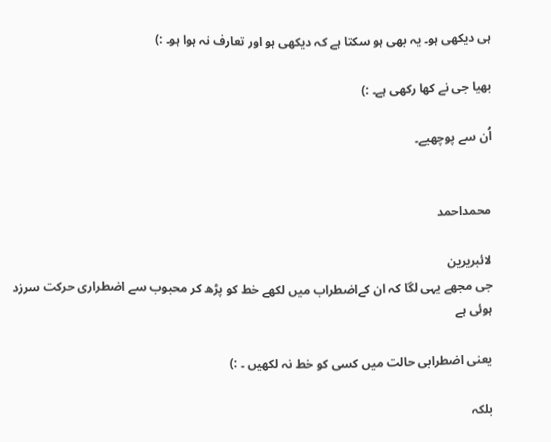ہی دیکھی ہو۔ یہ بھی ہو سکتا ہے کہ دیکھی ہو اور تعارف نہ ہوا ہو۔ :)

بھیا جی نے کھا رکھی ہے۔ :)

اُن سے پوچھیے۔


محمداحمد

لائبریرین
جی مجھے یہی لگا کہ ان کےاضطراب میں لکھے خط کو پڑھ کر محبوب سے اضطراری حرکت سرزد ہوئی ہے

یعنی اضطرابی حالت میں کسی کو خط نہ لکھیں ۔ :)

بلکہ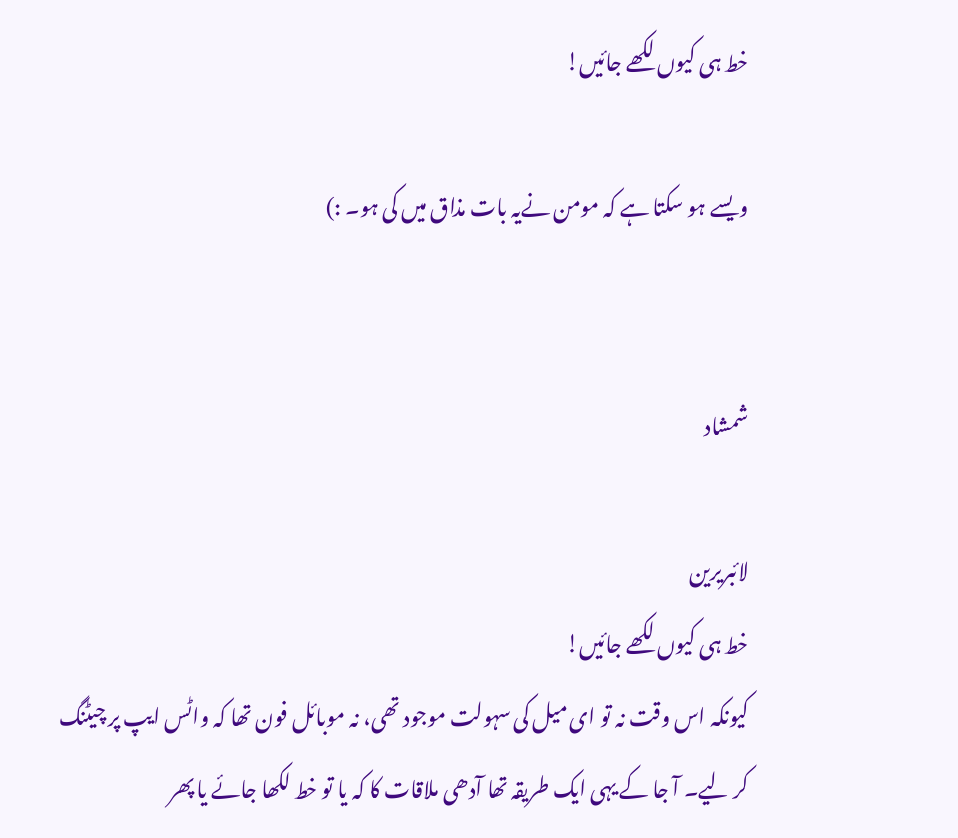خط ہی کیوں لکھے جائیں!

ویسے ہو سکتا ہے کہ مومن نےیہ بات مذاق میں کی ہو۔ :)


شمشاد

لائبریرین
خط ہی کیوں لکھے جائیں!
کیونکہ اس وقت نہ تو ای میل کی سہولت موجود تھی، نہ موبائل فون تھا کہ واٹس ایپ پر چیٹنگ کر لیے۔ آ جا کے یہی ایک طریقہ تھا آدھی ملاقات کا کہ یا تو خط لکھا جائے یا پھر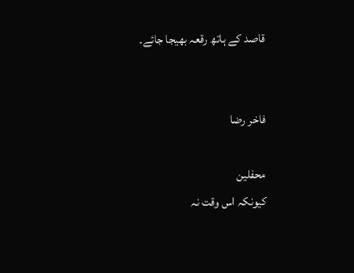قاصد کے ہاتھ رقعہ بھیجا جائے۔


فاخر رضا

محفلین
کیونکہ اس وقت نہ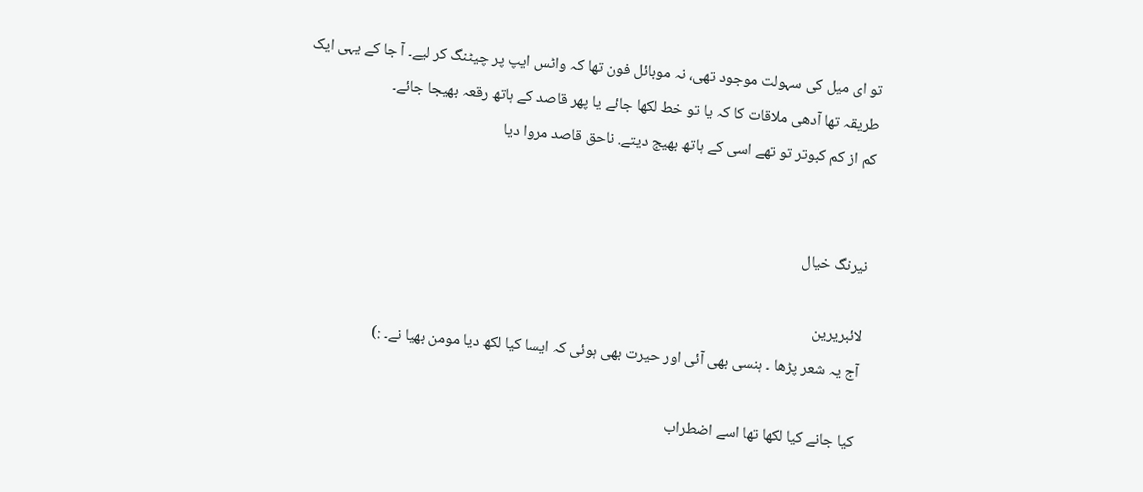تو ای میل کی سہولت موجود تھی، نہ موبائل فون تھا کہ واٹس ایپ پر چیٹنگ کر لیے۔ آ جا کے یہی ایک طریقہ تھا آدھی ملاقات کا کہ یا تو خط لکھا جائے یا پھر قاصد کے ہاتھ رقعہ بھیجا جائے۔
کم از کم کبوتر تو تھے اسی کے ہاتھ بھیج دیتے. ناحق قاصد مروا دیا


نیرنگ خیال

لائبریرین
آج یہ شعر پڑھا ۔ ہنسی بھی آئی اور حیرت بھی ہوئی کہ ایسا کیا لکھ دیا مومن بھیا نے۔ :)

کیا جانے کیا لکھا تھا اسے اضطراب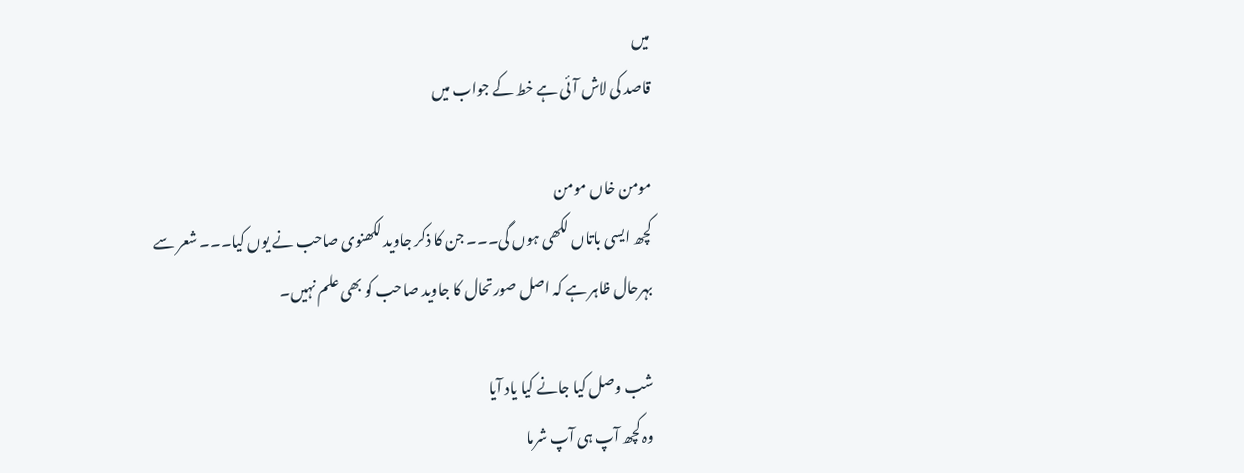میں
قاصد کی لاش آئی ہے خط کے جواب میں

مومن خاں مومن
کچھ ایسی باتاں لکھی ہوں گی۔۔۔ جن کا ذکر جاوید لکھنوی صاحب نے یوں کیا۔۔۔ شعر سے بہرحال ظاہر ہے کہ اصل صورتحال کا جاوید صاحب کو بھی علم نہیں۔

شب وصل کیا جانے کیا یاد آیا
وہ کچھ آپ ہی آپ شرما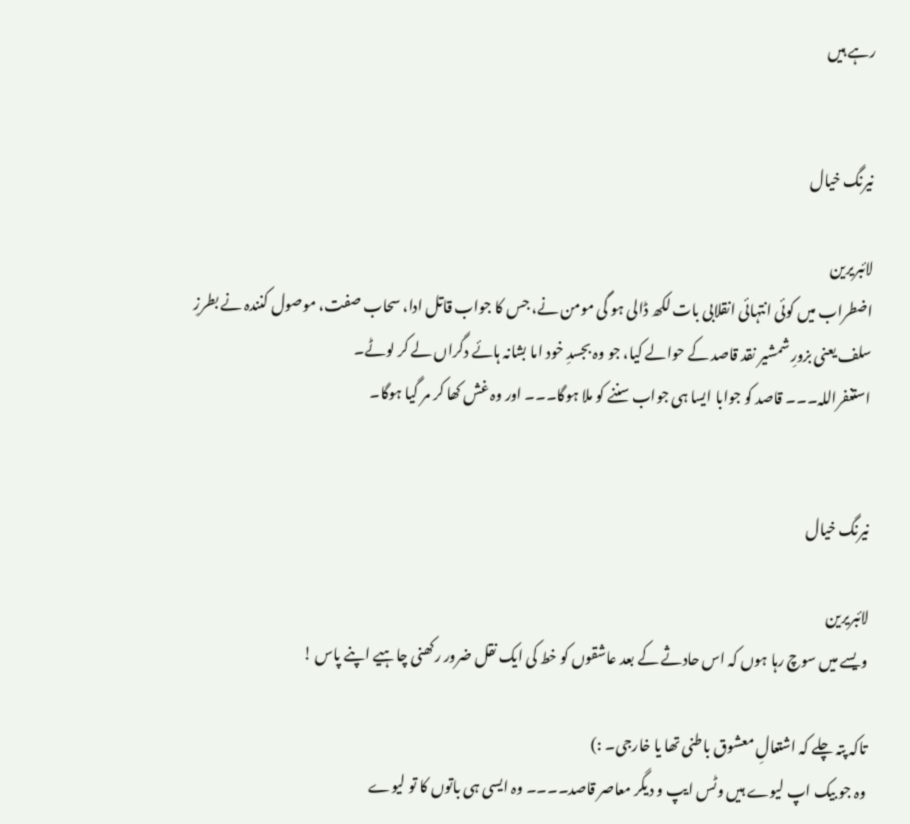رہے ہیں


نیرنگ خیال

لائبریرین
اضطراب میں کوئی انتہائی انقلابی بات لکھ ڈالی ہو گی مومن نے، جس کا جواب قاتل ادا، سحاب صفت، موصول کنندہ نے بطرزِ سلف یعنی بزورِ شمشیر نقد قاصد کے حوالے کیا، جو وہ بجسدِ خود اما بشانہ ہائے دگراں لے کر لوٹے۔
استغفراللہ۔۔۔ قاصد کو جوابا ایسا ہی جواب سننے کو ملا ہوگا۔۔۔ اور وہ غش کھا کر مر گیا ہوگا۔


نیرنگ خیال

لائبریرین
ویسے میں سوچ رہا ہوں کہ اس حادثے کے بعد عاشقوں کو خط کی ایک نقل ضرور رکھنی چاہیے اپنے پاس !

تاکہ پتہ چلے کہ اشتعالِ معشوق باطنی تھا یا خارجی۔ :)
وہ جو بیک اپ لیوے ہیں وٹس ایپ و دیگر معاصر قاصد۔۔۔۔ وہ ایسی ہی باتوں کا تو لیوے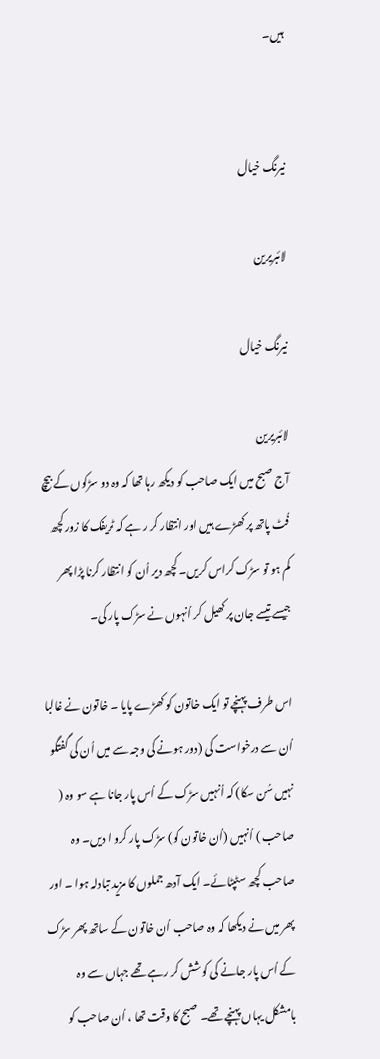ہیں۔


نیرنگ خیال

لائبریرین

نیرنگ خیال

لائبریرین
آج صبح میں ایک صاحب کو دیکھ رہا تھا کہ وہ دو سڑکوں کے بیچ فُٹ پاتھ پر کھڑے ہیں اور انتظار کر ر ہے کہ ٹریفک کا زور کچھ کم ہو تو سڑک کراس کریں۔ کچھ دیر اُن کو انتظار کرنا پڑا پھر جیسے تیسے جان پر کھیل کر اُنہوں نے سڑک پار کی۔

اس طرف پہنچے تو ایک خاتون کو کھڑے پایا ۔ خاتون نے غالبا اُن سے درخواست کی (دور ہونے کی وجہ سے میں اُن کی گفتگو نہیں سُن سکا) کہ اُنہیں سڑک کے اُس پار جانا ہے سو وہ ( صاحب ) اُنہیں (اُن خاتون کو) سڑک پار کرو ا دیں۔ وہ صاحب کچھ سٹپٹائے۔ ایک آدھ جملوں کا مزید تبادلہ ہوا ۔ اور پھر میں نے دیکھا کہ وہ صاحب اُن خاتون کے ساتھ پھر سڑک کے اُس پار جانے کی کوشش کر رہے تھے جہاں سے وہ بامشکل یہاں پہنچے تھے۔ صبح کا وقت تھا ، اُن صاحب کو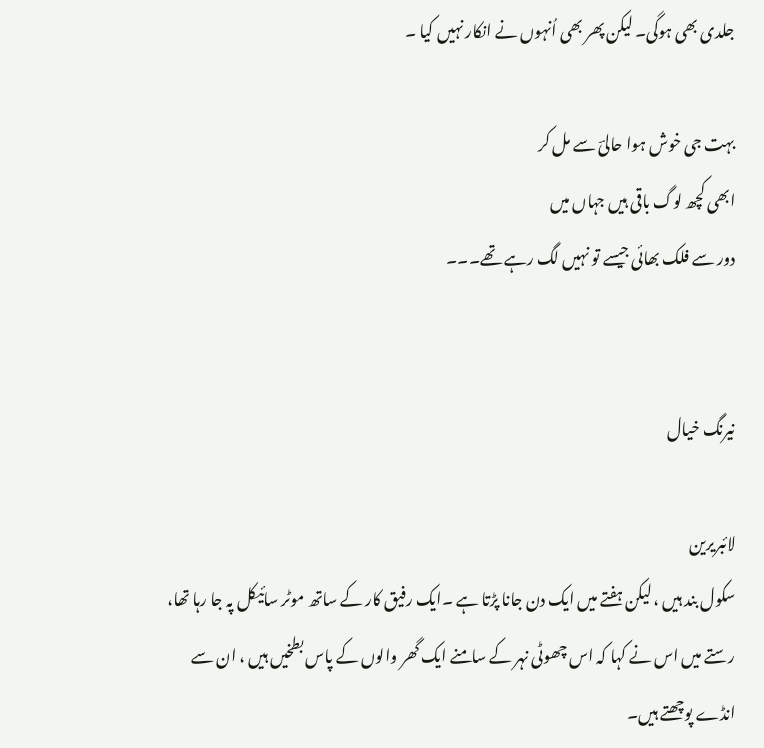جلدی بھی ہوگی۔ لیکن پھر بھی اُنہوں نے انکار نہیں کیا ۔

بہت جی خوش ہوا حالیؔ سے مل کر
ابھی کچھ لوگ باقی ہیں جہاں میں
دور سے فلک بھائی جیسے تو نہیں لگ رہے تھے۔۔۔


نیرنگ خیال

لائبریرین
سکول بند ہیں ، لیکن ہفتے میں ایک دن جانا پڑتا ہے ۔ایک رفیق کار کے ساتھ موٹر سائیکل پہ جا رہا تھا، رستے میں اس نے کہا کہ اس چھوٹی نہر کے سامنے ایک گھر والوں کے پاس بطخیں ہیں ، ان سے انڈے پوچھتے ہیں۔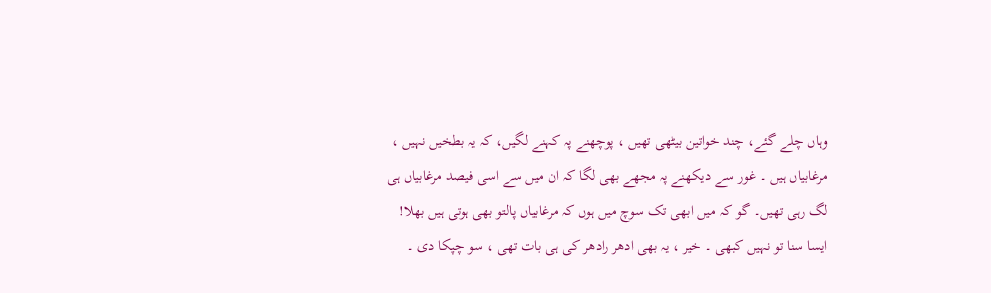وہاں چلے گئے، چند خواتین بیٹھی تھیں ، پوچھنے پہ کہنے لگیں، کہ یہ بطخیں نہیں ، مرغابیاں ہیں ۔ غور سے دیکھنے پہ مجھے بھی لگا کہ ان میں سے اسی فیصد مرغابیاں ہی لگ رہی تھیں۔ گو کہ میں ابھی تک سوچ میں ہوں کہ مرغابیاں پالتو بھی ہوتی ہیں بھلا!
ایسا سنا تو نہیں کبھی ۔ خیر ، یہ بھی ادھر رادھر کی ہی بات تھی ، سو چپکا دی ۔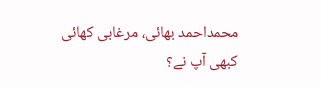محمداحمد بھائی، مرغابی کھائی کبھی آپ نے؟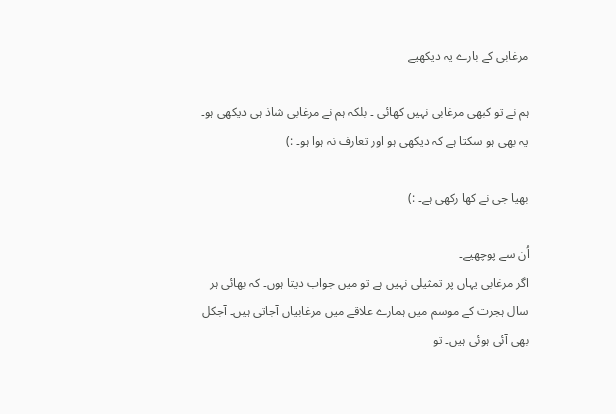مرغابی کے بارے یہ دیکھیے

ہم نے تو کبھی مرغابی نہیں کھائی ۔ بلکہ ہم نے مرغابی شاذ ہی دیکھی ہو۔ یہ بھی ہو سکتا ہے کہ دیکھی ہو اور تعارف نہ ہوا ہو۔ :)

بھیا جی نے کھا رکھی ہے۔ :)

اُن سے پوچھیے۔
اگر مرغابی یہاں پر تمثیلی نہیں ہے تو میں جواب دیتا ہوں۔ کہ بھائی ہر سال ہجرت کے موسم میں ہمارے علاقے میں مرغابیاں آجاتی ہیں۔ آجکل بھی آئی ہوئی ہیں۔ تو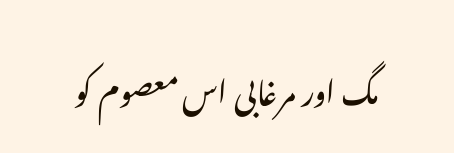مگ اور مرغابی اس معصوم کو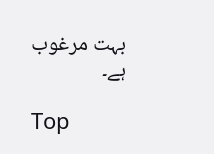بہت مرغوب ہے۔

Top